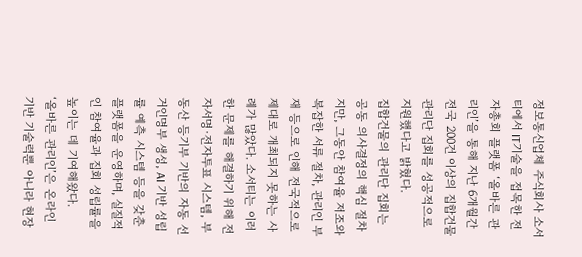정보통신업체 주식회사 소서티에서 IT기술을 접목한 전자총회 플랫폼 ‘올바른 관리인’을 통해 지난 6개월간 전국 200건 이상의 집합건물 관리단 집회를 성공적으로 지원했다고 밝혔다.
집합건물의 관리단 집회는 공동 의사결정의 핵심 절차지만, 그동안 참여율 저조와 복잡한 서류 절차, 관리인 부재 등으로 인해 전국적으로 제대로 개최되지 못하는 사례가 많았다. 소서티는 이러한 문제를 해결하기 위해 전자서명·전자투표 시스템, 부동산 등기부 기반의 자동 선거인명부 생성, AI 기반 성립률 예측 시스템 등을 갖춘 플랫폼을 운영하며, 실질적인 참여율과 집회 성립률을 높이는 데 기여해왔다.
‘올바른 관리인’은 온라인 기반 기술력뿐 아니라 현장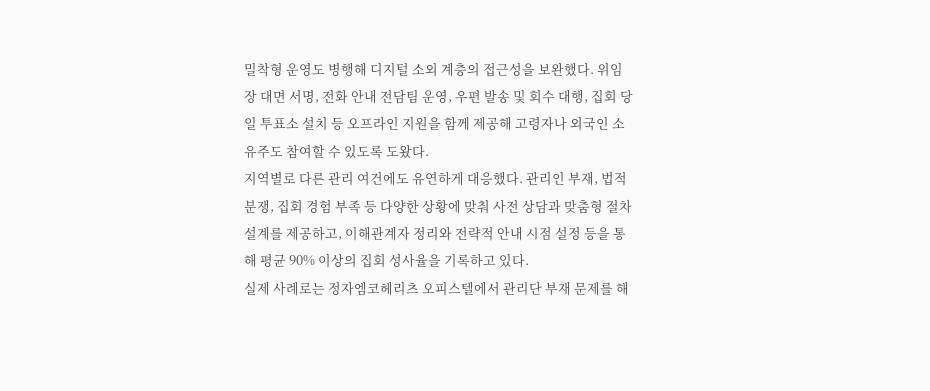밀착형 운영도 병행해 디지털 소외 계층의 접근성을 보완했다. 위임장 대면 서명, 전화 안내 전담팀 운영, 우편 발송 및 회수 대행, 집회 당일 투표소 설치 등 오프라인 지원을 함께 제공해 고령자나 외국인 소유주도 참여할 수 있도록 도왔다.
지역별로 다른 관리 여건에도 유연하게 대응했다. 관리인 부재, 법적 분쟁, 집회 경험 부족 등 다양한 상황에 맞춰 사전 상담과 맞춤형 절차 설계를 제공하고, 이해관계자 정리와 전략적 안내 시점 설정 등을 통해 평균 90% 이상의 집회 성사율을 기록하고 있다.
실제 사례로는 정자엠코헤리츠 오피스텔에서 관리단 부재 문제를 해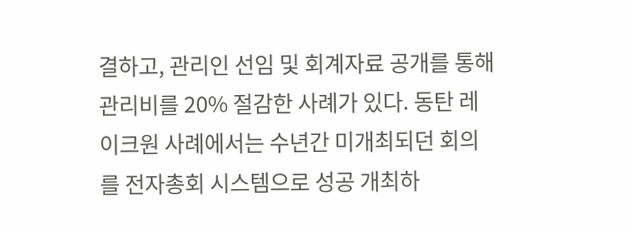결하고, 관리인 선임 및 회계자료 공개를 통해 관리비를 20% 절감한 사례가 있다. 동탄 레이크원 사례에서는 수년간 미개최되던 회의를 전자총회 시스템으로 성공 개최하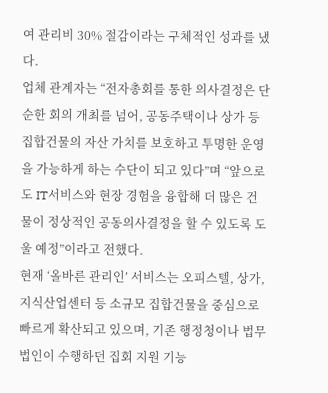여 관리비 30% 절감이라는 구체적인 성과를 냈다.
업체 관계자는 “전자총회를 통한 의사결정은 단순한 회의 개최를 넘어, 공동주택이나 상가 등 집합건물의 자산 가치를 보호하고 투명한 운영을 가능하게 하는 수단이 되고 있다”며 “앞으로도 IT서비스와 현장 경험을 융합해 더 많은 건물이 정상적인 공동의사결정을 할 수 있도록 도울 예정”이라고 전했다.
현재 ‘올바른 관리인’ 서비스는 오피스텔, 상가, 지식산업센터 등 소규모 집합건물을 중심으로 빠르게 확산되고 있으며, 기존 행정청이나 법무법인이 수행하던 집회 지원 기능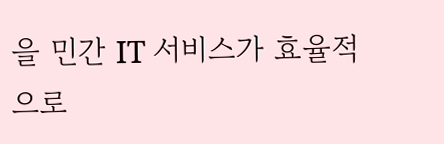을 민간 IT 서비스가 효율적으로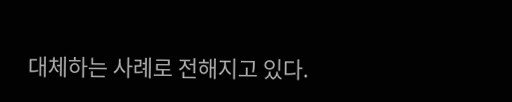대체하는 사례로 전해지고 있다.